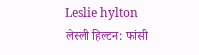Leslie hylton
लेस्ली हिल्टन: फांसी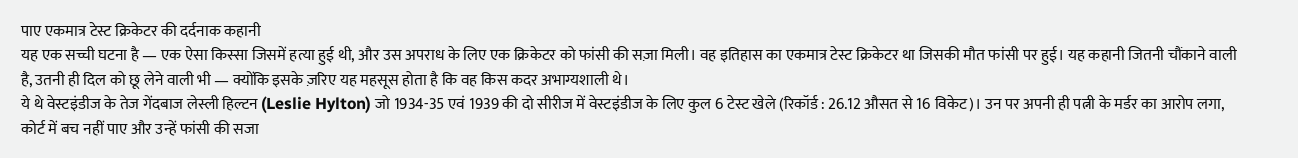पाए एकमात्र टेस्ट क्रिकेटर की दर्दनाक कहानी
यह एक सच्ची घटना है — एक ऐसा किस्सा जिसमें हत्या हुई थी, और उस अपराध के लिए एक क्रिकेटर को फांसी की सज़ा मिली। वह इतिहास का एकमात्र टेस्ट क्रिकेटर था जिसकी मौत फांसी पर हुई। यह कहानी जितनी चौंकाने वाली है, उतनी ही दिल को छू लेने वाली भी — क्योंकि इसके ज़रिए यह महसूस होता है कि वह किस कदर अभाग्यशाली थे।
ये थे वेस्टइंडीज के तेज गेंदबाज लेस्ली हिल्टन (Leslie Hylton) जो 1934-35 एवं 1939 की दो सीरीज में वेस्टइंडीज के लिए कुल 6 टेस्ट खेले (रिकॉर्ड : 26.12 औसत से 16 विकेट)। उन पर अपनी ही पत्नी के मर्डर का आरोप लगा, कोर्ट में बच नहीं पाए और उन्हें फांसी की सजा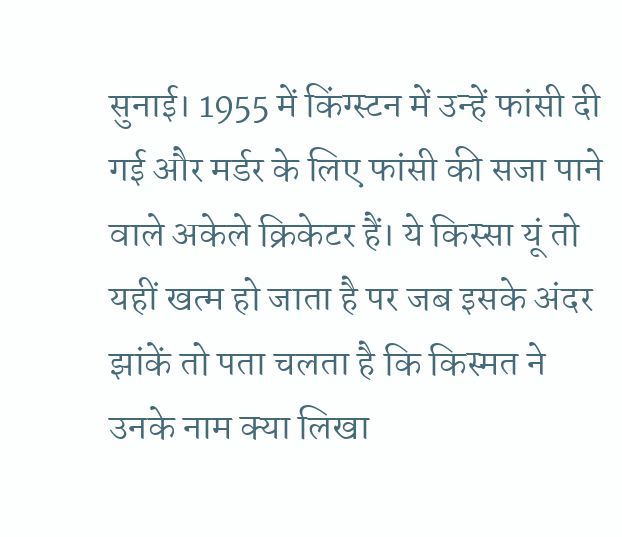सुनाई। 1955 में किंग्स्टन में उन्हें फांसी दी गई और मर्डर के लिए फांसी की सजा पाने वाले अकेले क्रिकेटर हैं। ये किस्सा यूं तो यहीं खत्म हो जाता है पर जब इसके अंदर झांकें तो पता चलता है कि किस्मत ने उनके नाम क्या लिखा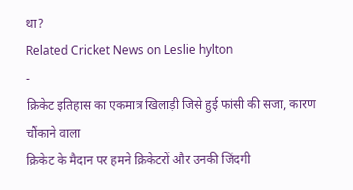था?
Related Cricket News on Leslie hylton
-
क्रिकेट इतिहास का एकमात्र खिलाड़ी जिसे हुई फांसी की सजा, कारण चौंकाने वाला
क्रिकेट के मैदान पर हमने क्रिकेटरों और उनकी जिंदगी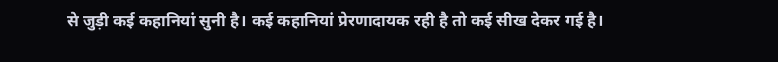से जुड़ी कई कहानियां सुनी है। कई कहानियां प्रेरणादायक रही है तो कई सीख देकर गई है।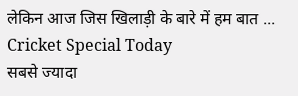लेकिन आज जिस खिलाड़ी के बारे में हम बात ...
Cricket Special Today
सबसे ज्यादा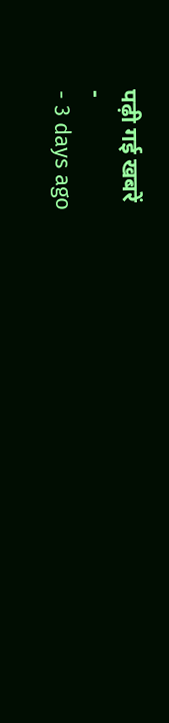पढ़ी गई खबरें
-
- 3 days ago